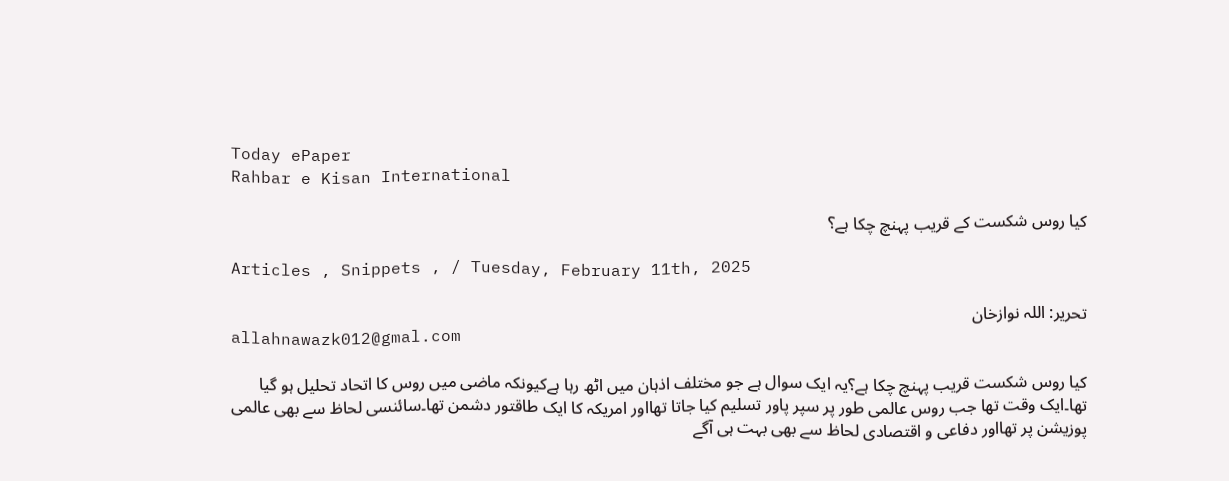Today ePaper
Rahbar e Kisan International

کیا روس شکست کے قریب پہنچ چکا ہے؟

Articles , Snippets , / Tuesday, February 11th, 2025

تحریر: اللہ نوازخان
allahnawazk012@gmal.com

کیا روس شکست قریب پہنچ چکا ہے؟یہ ایک سوال ہے جو مختلف اذہان میں اٹھ رہا ہےکیونکہ ماضی میں روس کا اتحاد تحلیل ہو گیا تھا۔ایک وقت تھا جب روس عالمی طور پر سپر پاور تسلیم کیا جاتا تھااور امریکہ کا ایک طاقتور دشمن تھا۔سائنسی لحاظ سے بھی عالمی پوزیشن پر تھااور دفاعی و اقتصادی لحاظ سے بھی بہت ہی آگے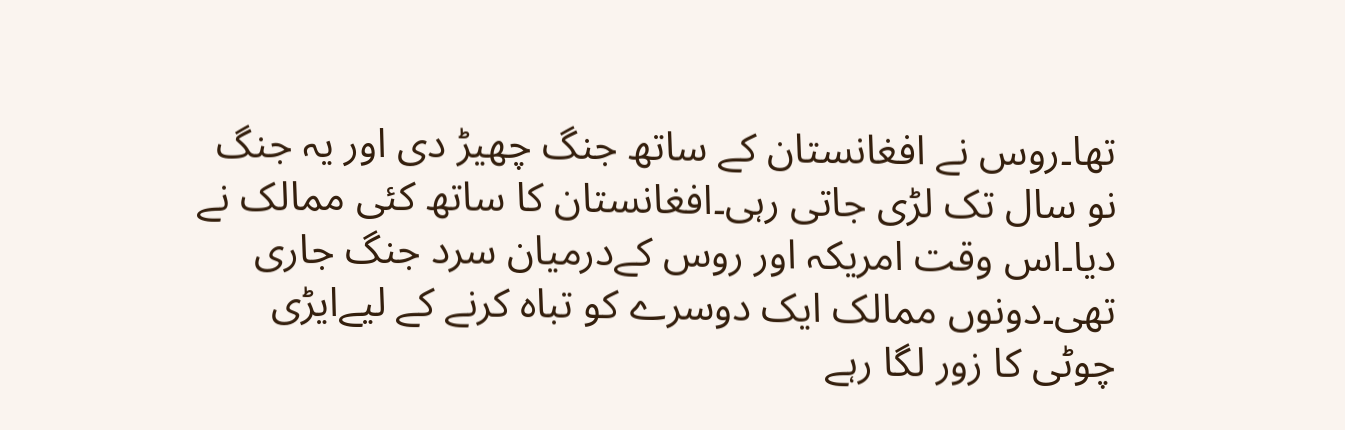تھا۔روس نے افغانستان کے ساتھ جنگ چھیڑ دی اور یہ جنگ نو سال تک لڑی جاتی رہی۔افغانستان کا ساتھ کئی ممالک نے دیا۔اس وقت امریکہ اور روس کےدرمیان سرد جنگ جاری تھی۔دونوں ممالک ایک دوسرے کو تباہ کرنے کے لیےایڑی چوٹی کا زور لگا رہے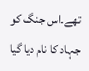تھے۔اس جنگ کو جہاد کا نام دیا گیا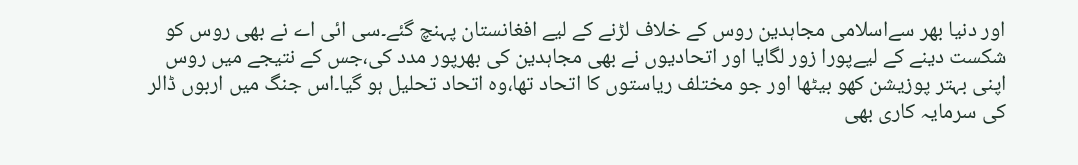اور دنیا بھر سےاسلامی مجاہدین روس کے خلاف لڑنے کے لیے افغانستان پہنچ گئے۔سی ائی اے نے بھی روس کو شکست دینے کے لیےپورا زور لگایا اور اتحادیوں نے بھی مجاہدین کی بھرپور مدد کی،جس کے نتیجے میں روس اپنی بہتر پوزیشن کھو بیٹھا اور جو مختلف ریاستوں کا اتحاد تھا،وہ اتحاد تحلیل ہو گیا۔اس جنگ میں اربوں ڈالر کی سرمایہ کاری بھی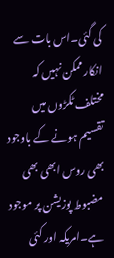کی گئی۔اس بات سے انکار ممکن نہیں کہ مختلف ٹکڑوں میں تقسیم ہونے کے باوجود بھی روس ابھی بھی مضبوط پوزیشن پر موجود ہے۔امریکہ اور کئی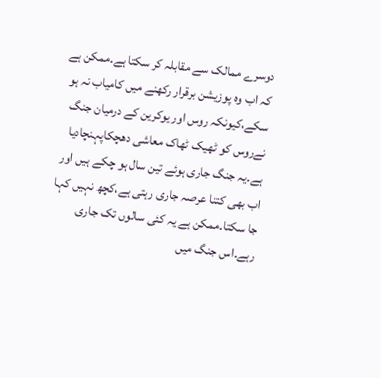دوسرے ممالک سے مقابلہ کر سکتا ہے۔ممکن ہے کہ اب وہ پوزیشن برقرار رکھنے میں کامیاب نہ ہو سکے،کیونکہ روس اور یوکرین کے درمیان جنگ نےروس کو ٹھیک ٹھاک معاشی دھچکاپہنچادیا ہے۔یہ جنگ جاری ہوئے تین سال ہو چکے ہیں اور اب بھی کتنا عرصہ جاری رہتی ہے،کچھ نہیں کہا جا سکتا۔ممکن ہے یہ کئی سالوں تک جاری رہے۔اس جنگ میں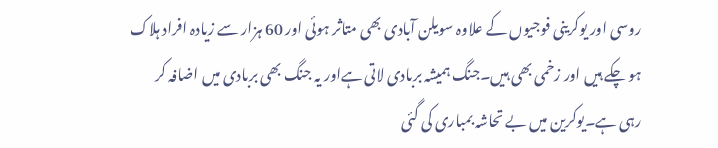روسی اور یوکرینی فوجیوں کے علاوہ سویلن آبادی بھی متاثر ہوئی اور 60 ہزار سے زیادہ افراد ہلاک ہو چکے ہیں اور زخمی بھی ہیں۔جنگ ہمیشہ بربادی لاتی ہےاور یہ جنگ بھی بربادی میں اضافہ کر رہی ہے۔یوکرین میں بے تحاشہ بمباری کی گئی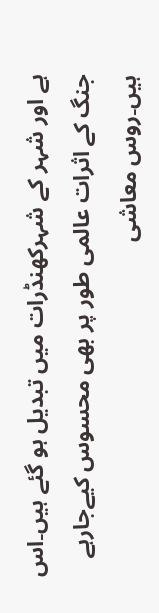ہے اور شہر کے شہرکھنڈرات میں تبدیل ہو گئے ہیں۔اس جنگ کے اثرات عالمی طور پر بھی محسوس کیےجارہے ہیں۔روس معاشی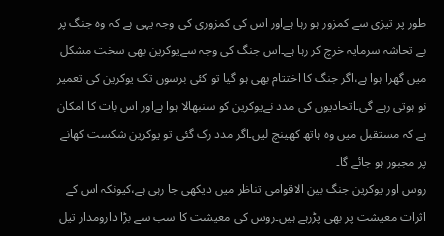طور پر تیزی سے کمزور ہو رہا ہےاور اس کی کمزوری کی وجہ یہی ہے کہ وہ جنگ پر بے تحاشہ سرمایہ خرچ کر رہا ہے۔اس جنگ کی وجہ سےیوکرین بھی سخت مشکل میں گھرا ہوا ہے،اگر جنگ کا اختتام بھی ہو گیا تو کئی برسوں تک یوکرین کی تعمیر نو ہوتی رہے گی۔اتحادیوں کی مدد نےیوکرین کو سنبھالا ہوا ہےاور اس بات کا امکان ہے کہ مستقبل میں وہ ہاتھ کھینچ لیں۔اگر مدد رک گئی تو یوکرین شکست کھانے پر مجبور ہو جائے گا۔
روس اور یوکرین جنگ بین الاقوامی تناظر میں دیکھی جا رہی ہے،کیونکہ اس کے اثرات معیشت پر بھی پڑرہے ہیں۔روس کی معیشت کا سب سے بڑا دارومدار تیل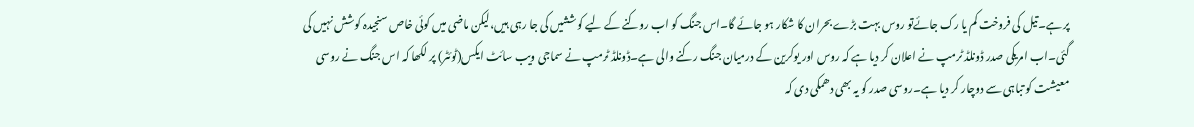پر ہے۔تیل کی فروخت کم یا رک جائےتو روس بہت بڑے بحران کا شکار ہو جائے گا۔اس جنگ کو اب روکنے کے لیے کوششیں کی جا رہی ہیں،لیکن ماضی میں کوئی خاص سنجیدہ کوشش نہیں کی گئی۔اب امریکی صدر ڈونلڈ ٹرمپ نے اعلان کر دیا ہے کہ روس اور یوکرین کے درمیان جنگ رکنے والی ہے۔ڈونلڈ ٹرمپ نے سماجی ویب سائٹ ایکس(ٹوئٹر) پر لکھا کہ اس جنگ نے روسی معیشت کو تباہی سے دوچار کر دیا ہے۔روسی صدر کو یہ بھی دھمکی دی کہ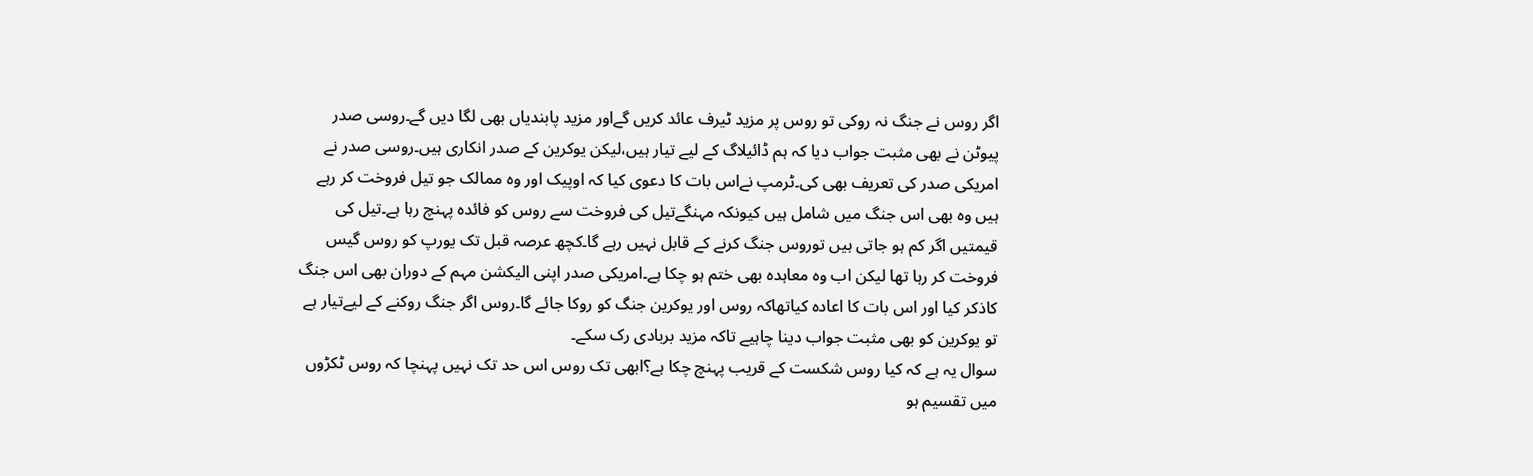اگر روس نے جنگ نہ روکی تو روس پر مزید ٹیرف عائد کریں گےاور مزید پابندیاں بھی لگا دیں گے۔روسی صدر پیوٹن نے بھی مثبت جواب دیا کہ ہم ڈائیلاگ کے لیے تیار ہیں،لیکن یوکرین کے صدر انکاری ہیں۔روسی صدر نے امریکی صدر کی تعریف بھی کی۔ٹرمپ نےاس بات کا دعوی کیا کہ اوپیک اور وہ ممالک جو تیل فروخت کر رہے ہیں وہ بھی اس جنگ میں شامل ہیں کیونکہ مہنگےتیل کی فروخت سے روس کو فائدہ پہنچ رہا ہے۔تیل کی قیمتیں اگر کم ہو جاتی ہیں توروس جنگ کرنے کے قابل نہیں رہے گا۔کچھ عرصہ قبل تک یورپ کو روس گیس فروخت کر رہا تھا لیکن اب وہ معاہدہ بھی ختم ہو چکا ہے۔امریکی صدر اپنی الیکشن مہم کے دوران بھی اس جنگ کاذکر کیا اور اس بات کا اعادہ کیاتھاکہ روس اور یوکرین جنگ کو روکا جائے گا۔روس اگر جنگ روکنے کے لیےتیار ہے تو یوکرین کو بھی مثبت جواب دینا چاہیے تاکہ مزید بربادی رک سکے۔
سوال یہ ہے کہ کیا روس شکست کے قریب پہنچ چکا ہے؟ابھی تک روس اس حد تک نہیں پہنچا کہ روس ٹکڑوں میں تقسیم ہو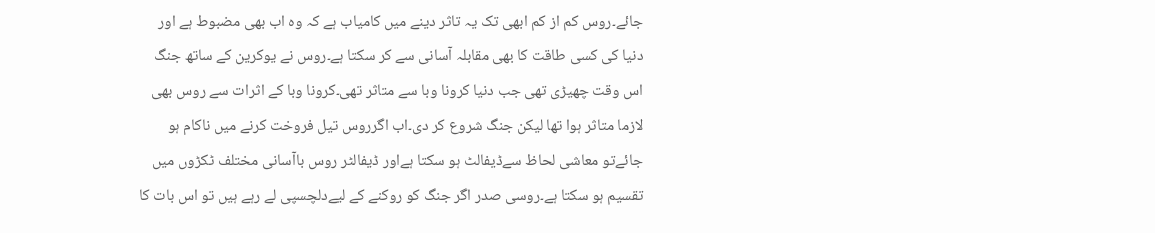جائے۔روس کم از کم ابھی تک یہ تاثر دینے میں کامیاب ہے کہ وہ اب بھی مضبوط ہے اور دنیا کی کسی طاقت کا بھی مقابلہ آسانی سے کر سکتا ہے۔روس نے یوکرین کے ساتھ جنگ اس وقت چھیڑی تھی جب دنیا کرونا وبا سے متاثر تھی۔کرونا وبا کے اثرات سے روس بھی لازما متاثر ہوا تھا لیکن جنگ شروع کر دی۔اب اگرروس تیل فروخت کرنے میں ناکام ہو جائےتو معاشی لحاظ سےڈیفالٹ ہو سکتا ہےاور ڈیفالٹر روس باآسانی مختلف ٹکڑوں میں تقسیم ہو سکتا ہے۔روسی صدر اگر جنگ کو روکنے کے لیےدلچسپی لے رہے ہیں تو اس بات کا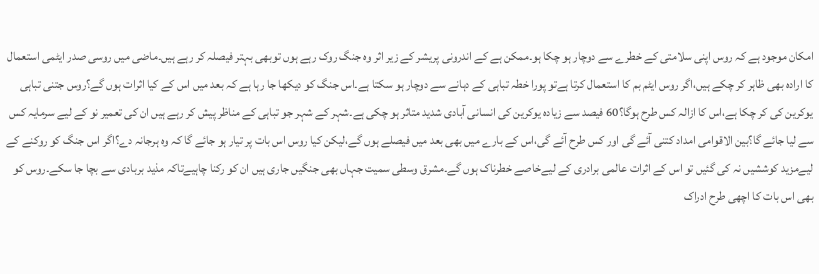امکان موجود ہے کہ روس اپنی سلامتی کے خطرے سے دوچار ہو چکا ہو۔ممکن ہے کے اندرونی پریشر کے زیر اثر وہ جنگ روک رہے ہوں توبھی بہتر فیصلہ کر رہے ہیں۔ماضی میں روسی صدر ایٹمی استعمال کا ارادہ بھی ظاہر کر چکے ہیں،اگر روس ایٹم بم کا استعمال کرتا ہےتو پورا خطہ تباہی کے دہانے سے دوچار ہو سکتا ہے۔اس جنگ کو دیکھا جا رہا ہے کہ بعد میں اس کے کیا اثرات ہوں گے؟روس جتنی تباہی یوکرین کی کر چکا ہے،اس کا ازالہ کس طرح ہوگا؟60 فیصد سے زیادہ یوکرین کی انسانی آبادی شدید متاثر ہو چکی ہے۔شہر کے شہر جو تباہی کے مناظر پیش کر رہے ہیں ان کی تعمیر نو کے لیے سرمایہ کس سے لیا جائے گا؟بین الاقوامی امداد کتنی آئے گی اور کس طرح آئے گی،اس کے بارے میں بھی بعد میں فیصلے ہوں گے،لیکن کیا روس اس بات پر تیار ہو جائے گا کہ وہ ہرجانہ دے؟اگر اس جنگ کو روکنے کے لیےمزید کوششیں نہ کی گئیں تو اس کے اثرات عالمی برادری کے لیےخاصے خطرناک ہوں گے۔مشرق وسطی سمیت جہاں بھی جنگیں جاری ہیں ان کو رکنا چاہیےتاکہ مذید بربادی سے بچا جا سکے۔روس کو بھی اس بات کا اچھی طرح ادراک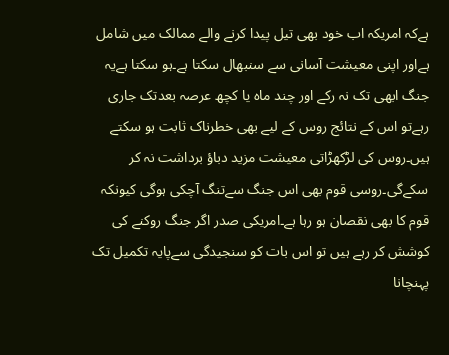ہےکہ امریکہ اب خود بھی تیل پیدا کرنے والے ممالک میں شامل ہےاور اپنی معیشت آسانی سے سنبھال سکتا ہے۔ہو سکتا ہےیہ جنگ ابھی تک نہ رکے اور چند ماہ یا کچھ عرصہ بعدتک جاری رہےتو اس کے نتائج روس کے لیے بھی خطرناک ثابت ہو سکتے ہیں۔روس کی لڑکھڑاتی معیشت مزید دباؤ برداشت نہ کر سکےگی۔روسی قوم بھی اس جنگ سےتنگ آچکی ہوگی کیونکہ قوم کا بھی نقصان ہو رہا ہے۔امریکی صدر اگر جنگ روکنے کی کوشش کر رہے ہیں تو اس بات کو سنجیدگی سےپایہ تکمیل تک پہنچانا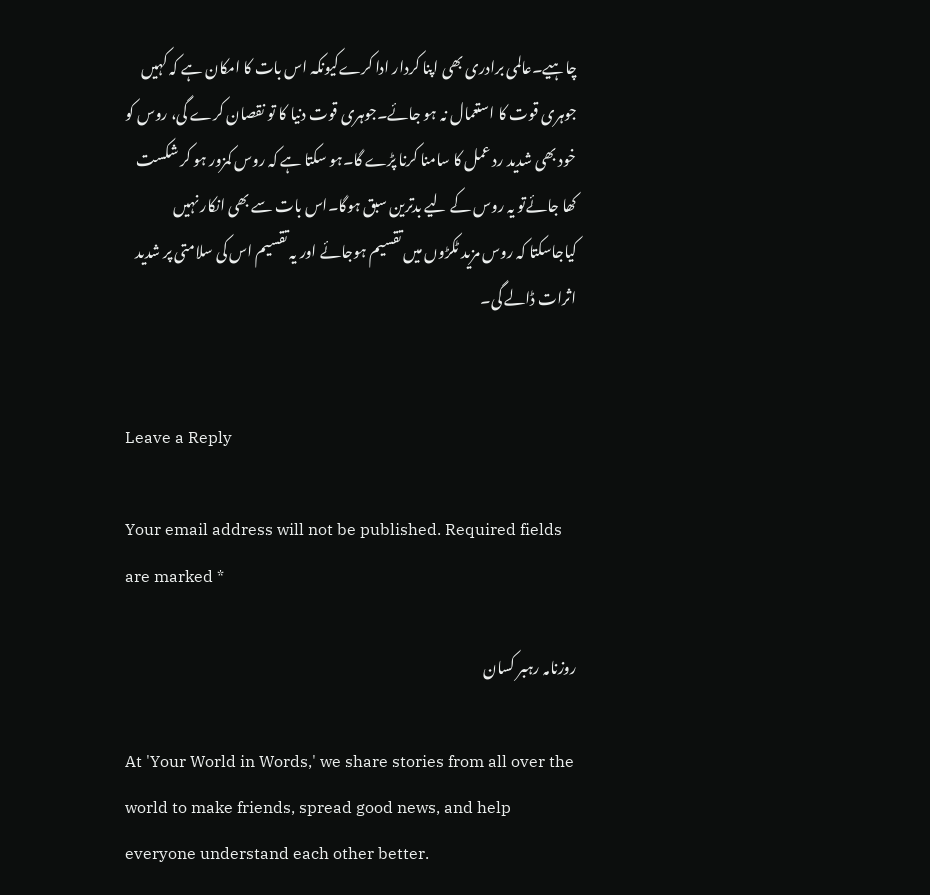چاہیے۔عالمی برادری بھی اپنا کردار ادا کرےکیونکہ اس بات کا امکان ہے کہ کہیں جوہری قوت کا استعمال نہ ہو جائے۔جوہری قوت دنیا کا تو نقصان کرے گی، روس کو خود بھی شدید رد عمل کا سامنا کرنا پڑے گا۔ہو سکتا ہے کہ روس کمزور ہو کر شکست کھا جائےتو یہ روس کے لیے بدترین سبق ہوگا۔اس بات سے بھی انکار نہیں کیاجاسکتا کہ روس مزید ٹکڑوں میں تقسیم ہوجائے اور یہ تقسیم اس کی سلامتی پر شدید اثرات ڈالے گی۔


Leave a Reply

Your email address will not be published. Required fields are marked *

روزنامہ رہبر کسان

At 'Your World in Words,' we share stories from all over the world to make friends, spread good news, and help everyone understand each other better.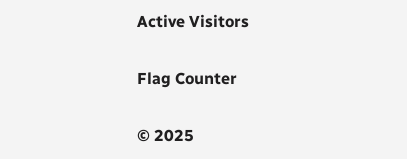Active Visitors

Flag Counter

© 2025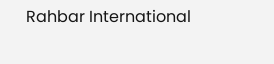Rahbar International